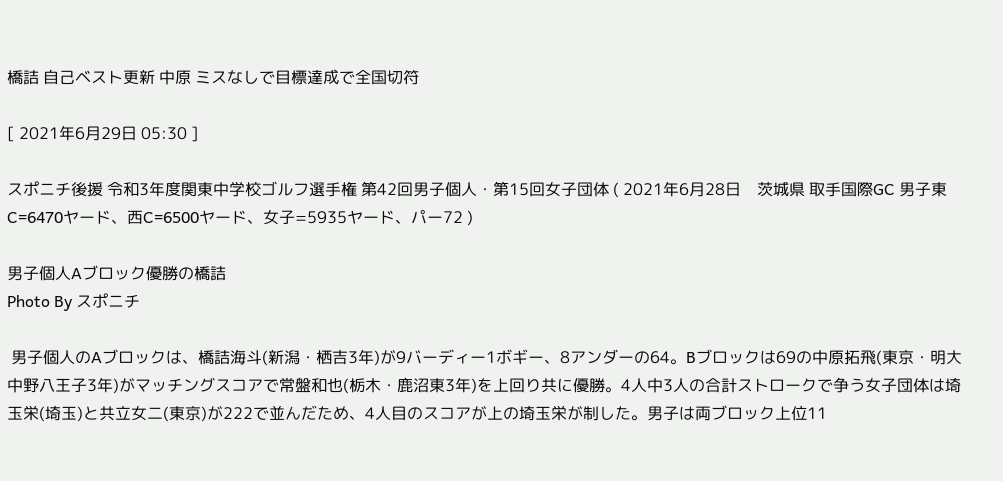橋詰 自己ベスト更新 中原 ミスなしで目標達成で全国切符

[ 2021年6月29日 05:30 ]

スポニチ後援 令和3年度関東中学校ゴルフ選手権 第42回男子個人・第15回女子団体 ( 2021年6月28日    茨城県 取手国際GC 男子東C=6470ヤード、西C=6500ヤード、女子=5935ヤード、パー72 )

男子個人Aブロック優勝の橋詰
Photo By スポニチ

 男子個人のAブロックは、橋詰海斗(新潟・栖吉3年)が9バーディー1ボギー、8アンダーの64。Bブロックは69の中原拓飛(東京・明大中野八王子3年)がマッチングスコアで常盤和也(栃木・鹿沼東3年)を上回り共に優勝。4人中3人の合計ストロークで争う女子団体は埼玉栄(埼玉)と共立女二(東京)が222で並んだため、4人目のスコアが上の埼玉栄が制した。男子は両ブロック上位11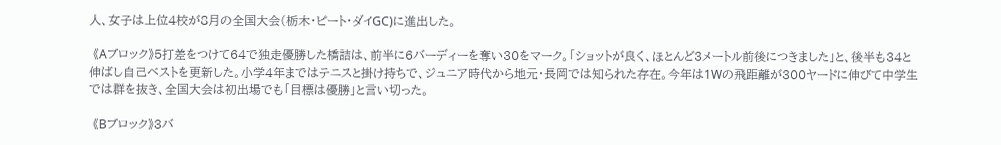人、女子は上位4校が8月の全国大会(栃木・ピート・ダイGC)に進出した。

 《Aブロック》5打差をつけて64で独走優勝した橋詰は、前半に6バーディーを奪い30をマーク。「ショットが良く、ほとんど3メートル前後につきました」と、後半も34と伸ばし自己ベストを更新した。小学4年まではテニスと掛け持ちで、ジュニア時代から地元・長岡では知られた存在。今年は1Wの飛距離が300ヤードに伸びて中学生では群を抜き、全国大会は初出場でも「目標は優勝」と言い切った。

 《Bブロック》3バ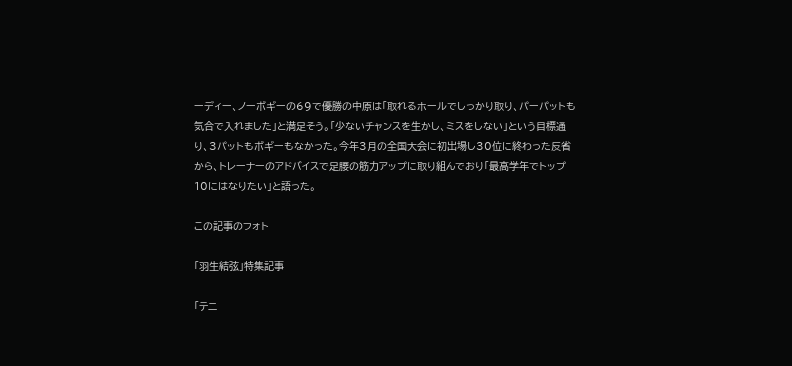ーディー、ノーボギーの69で優勝の中原は「取れるホールでしっかり取り、パーパットも気合で入れました」と満足そう。「少ないチャンスを生かし、ミスをしない」という目標通り、3パットもボギーもなかった。今年3月の全国大会に初出場し30位に終わった反省から、トレーナーのアドバイスで足腰の筋力アップに取り組んでおり「最高学年でトップ10にはなりたい」と語った。

この記事のフォト

「羽生結弦」特集記事

「テニ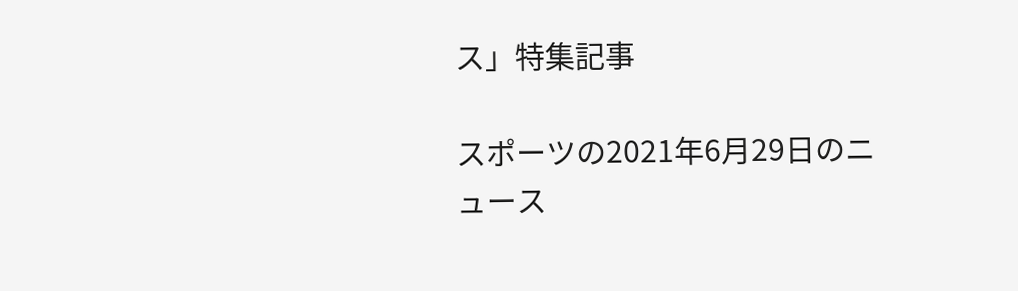ス」特集記事

スポーツの2021年6月29日のニュース